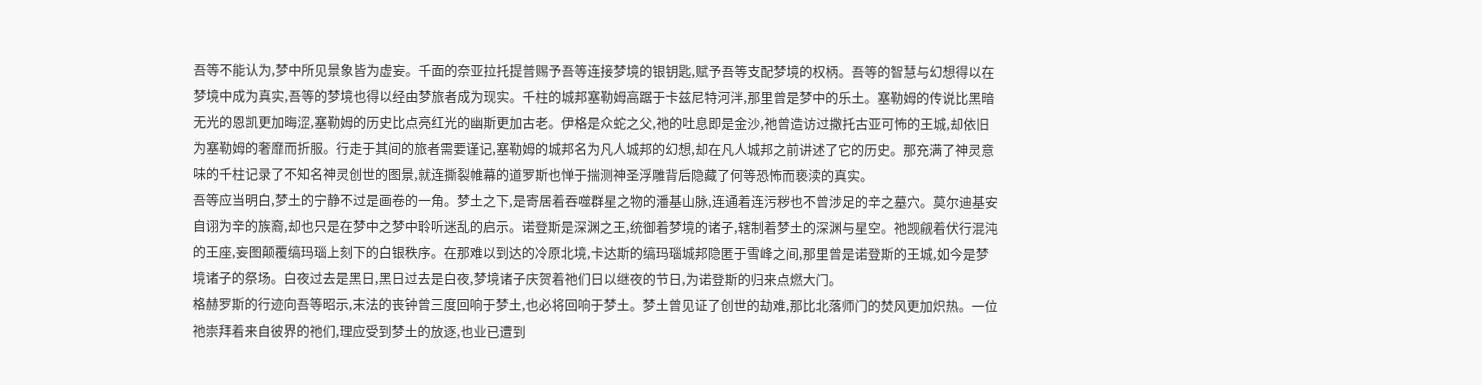吾等不能认为,梦中所见景象皆为虚妄。千面的奈亚拉托提普赐予吾等连接梦境的银钥匙,赋予吾等支配梦境的权柄。吾等的智慧与幻想得以在梦境中成为真实,吾等的梦境也得以经由梦旅者成为现实。千柱的城邦塞勒姆高踞于卡兹尼特河泮,那里曾是梦中的乐土。塞勒姆的传说比黑暗无光的恩凯更加晦涩,塞勒姆的历史比点亮红光的幽斯更加古老。伊格是众蛇之父,祂的吐息即是金沙,祂曾造访过撒托古亚可怖的王城,却依旧为塞勒姆的奢靡而折服。行走于其间的旅者需要谨记,塞勒姆的城邦名为凡人城邦的幻想,却在凡人城邦之前讲述了它的历史。那充满了神灵意味的千柱记录了不知名神灵创世的图景,就连撕裂帷幕的道罗斯也惮于揣测神圣浮雕背后隐藏了何等恐怖而亵渎的真实。
吾等应当明白,梦土的宁静不过是画卷的一角。梦土之下,是寄居着吞噬群星之物的潘基山脉,连通着连污秽也不曾涉足的辛之墓穴。莫尔迪基安自诩为辛的族裔,却也只是在梦中之梦中聆听迷乱的启示。诺登斯是深渊之王,统御着梦境的诸子,辖制着梦土的深渊与星空。祂觊觎着伏行混沌的王座,妄图颠覆缟玛瑙上刻下的白银秩序。在那难以到达的冷原北境,卡达斯的缟玛瑙城邦隐匿于雪峰之间,那里曾是诺登斯的王城,如今是梦境诸子的祭场。白夜过去是黑日,黑日过去是白夜,梦境诸子庆贺着祂们日以继夜的节日,为诺登斯的归来点燃大门。
格赫罗斯的行迹向吾等昭示,末法的丧钟曾三度回响于梦土,也必将回响于梦土。梦土曾见证了创世的劫难,那比北落师门的焚风更加炽热。一位祂崇拜着来自彼界的祂们,理应受到梦土的放逐,也业已遭到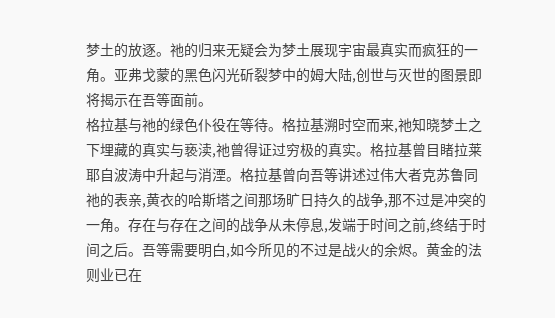梦土的放逐。祂的归来无疑会为梦土展现宇宙最真实而疯狂的一角。亚弗戈蒙的黑色闪光斫裂梦中的姆大陆,创世与灭世的图景即将揭示在吾等面前。
格拉基与祂的绿色仆役在等待。格拉基溯时空而来,祂知晓梦土之下埋藏的真实与亵渎,祂曾得证过穷极的真实。格拉基曾目睹拉莱耶自波涛中升起与消湮。格拉基曾向吾等讲述过伟大者克苏鲁同祂的表亲,黄衣的哈斯塔之间那场旷日持久的战争,那不过是冲突的一角。存在与存在之间的战争从未停息,发端于时间之前,终结于时间之后。吾等需要明白,如今所见的不过是战火的余烬。黄金的法则业已在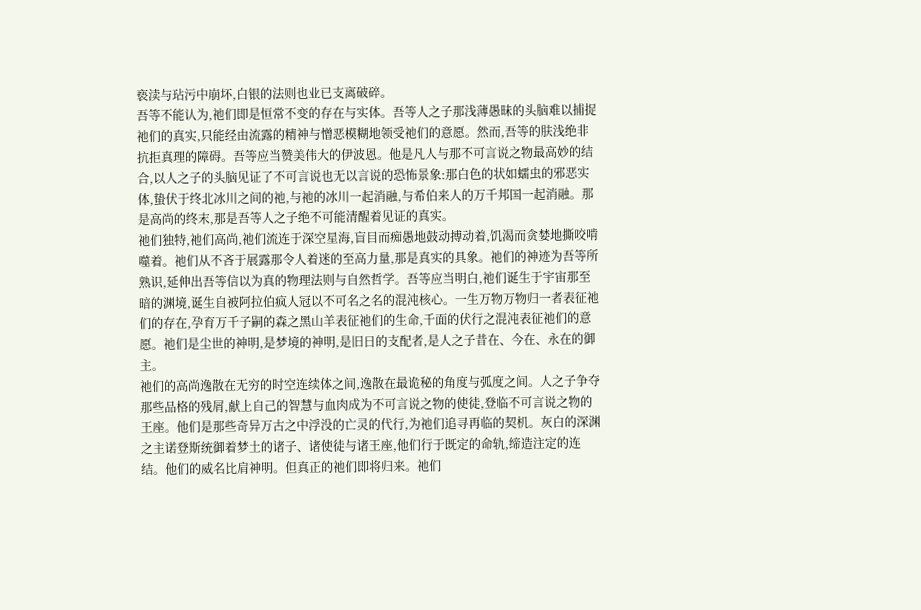亵渎与玷污中崩坏,白银的法则也业已支离破碎。
吾等不能认为,祂们即是恒常不变的存在与实体。吾等人之子那浅薄愚昧的头脑难以捕捉祂们的真实,只能经由流露的精神与憎恶模糊地领受祂们的意愿。然而,吾等的肤浅绝非抗拒真理的障碍。吾等应当赞美伟大的伊波恩。他是凡人与那不可言说之物最高妙的结合,以人之子的头脑见证了不可言说也无以言说的恐怖景象:那白色的状如蠕虫的邪恶实体,蛰伏于终北冰川之间的祂,与祂的冰川一起消融,与希伯来人的万千邦国一起消融。那是高尚的终末,那是吾等人之子绝不可能清醒着见证的真实。
祂们独特,祂们高尚,祂们流连于深空星海,盲目而痴愚地鼓动搏动着,饥渴而贪婪地撕咬啃噬着。祂们从不吝于展露那令人着迷的至高力量,那是真实的具象。祂们的神迹为吾等所熟识,延伸出吾等信以为真的物理法则与自然哲学。吾等应当明白,祂们诞生于宇宙那至暗的渊境,诞生自被阿拉伯疯人冠以不可名之名的混沌核心。一生万物万物归一者表征祂们的存在,孕育万千子嗣的森之黑山羊表征祂们的生命,千面的伏行之混沌表征祂们的意愿。祂们是尘世的神明,是梦境的神明,是旧日的支配者,是人之子昔在、今在、永在的御主。
祂们的高尚逸散在无穷的时空连续体之间,逸散在最诡秘的角度与弧度之间。人之子争夺那些品格的残屑,献上自己的智慧与血肉成为不可言说之物的使徒,登临不可言说之物的王座。他们是那些奇异万古之中浮没的亡灵的代行,为祂们追寻再临的契机。灰白的深渊之主诺登斯统御着梦土的诸子、诸使徒与诸王座,他们行于既定的命轨,缔造注定的连结。他们的威名比肩神明。但真正的祂们即将归来。祂们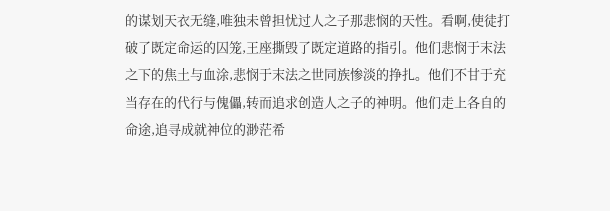的谋划天衣无缝,唯独未曾担忧过人之子那悲悯的天性。看啊,使徒打破了既定命运的囚笼,王座撕毁了既定道路的指引。他们悲悯于末法之下的焦土与血涂,悲悯于末法之世同族惨淡的挣扎。他们不甘于充当存在的代行与傀儡,转而追求创造人之子的神明。他们走上各自的命途,追寻成就神位的渺茫希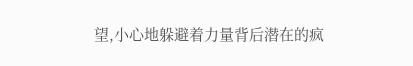望,小心地躲避着力量背后潜在的疯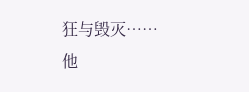狂与毁灭……
他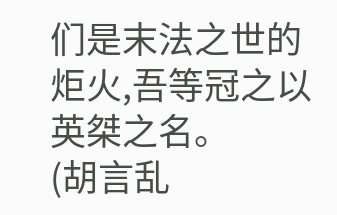们是末法之世的炬火,吾等冠之以英桀之名。
(胡言乱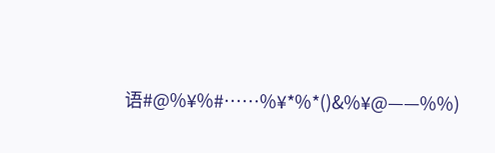语#@%¥%#……%¥*%*()&%¥@——%%)